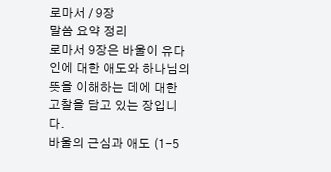로마서 / 9장
말씀 요약 정리
로마서 9장은 바울이 유다인에 대한 애도와 하나님의 뜻을 이해하는 데에 대한 고찰을 담고 있는 장입니다.
바울의 근심과 애도 (1-5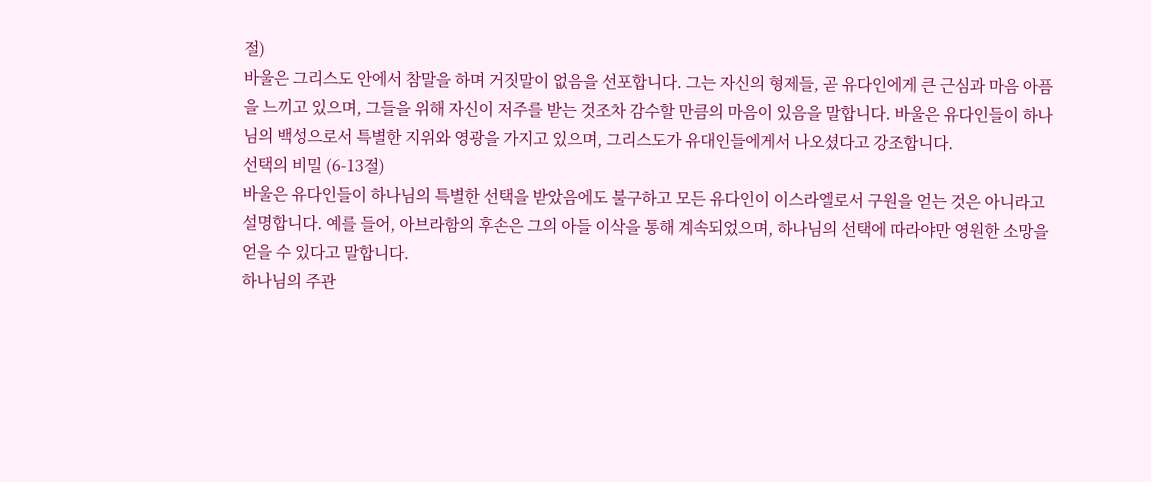절)
바울은 그리스도 안에서 참말을 하며 거짓말이 없음을 선포합니다. 그는 자신의 형제들, 곧 유다인에게 큰 근심과 마음 아픔을 느끼고 있으며, 그들을 위해 자신이 저주를 받는 것조차 감수할 만큼의 마음이 있음을 말합니다. 바울은 유다인들이 하나님의 백성으로서 특별한 지위와 영광을 가지고 있으며, 그리스도가 유대인들에게서 나오셨다고 강조합니다.
선택의 비밀 (6-13절)
바울은 유다인들이 하나님의 특별한 선택을 받았음에도 불구하고 모든 유다인이 이스라엘로서 구원을 얻는 것은 아니라고 설명합니다. 예를 들어, 아브라함의 후손은 그의 아들 이삭을 통해 계속되었으며, 하나님의 선택에 따라야만 영원한 소망을 얻을 수 있다고 말합니다.
하나님의 주관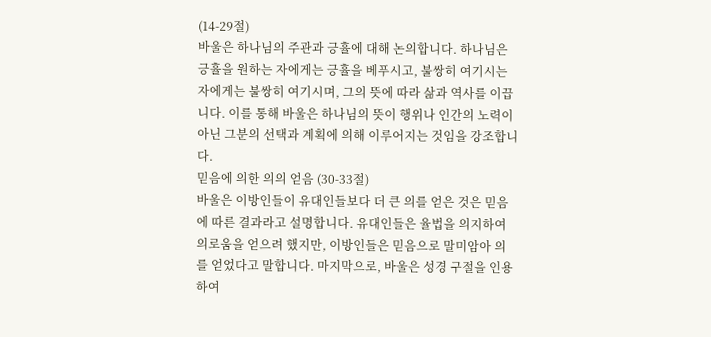(14-29절)
바울은 하나님의 주관과 긍휼에 대해 논의합니다. 하나님은 긍휼을 원하는 자에게는 긍휼을 베푸시고, 불쌍히 여기시는 자에게는 불쌍히 여기시며, 그의 뜻에 따라 삶과 역사를 이끕니다. 이를 통해 바울은 하나님의 뜻이 행위나 인간의 노력이 아닌 그분의 선택과 계획에 의해 이루어지는 것임을 강조합니다.
믿음에 의한 의의 얻음 (30-33절)
바울은 이방인들이 유대인들보다 더 큰 의를 얻은 것은 믿음에 따른 결과라고 설명합니다. 유대인들은 율법을 의지하여 의로움을 얻으려 했지만, 이방인들은 믿음으로 말미암아 의를 얻었다고 말합니다. 마지막으로, 바울은 성경 구절을 인용하여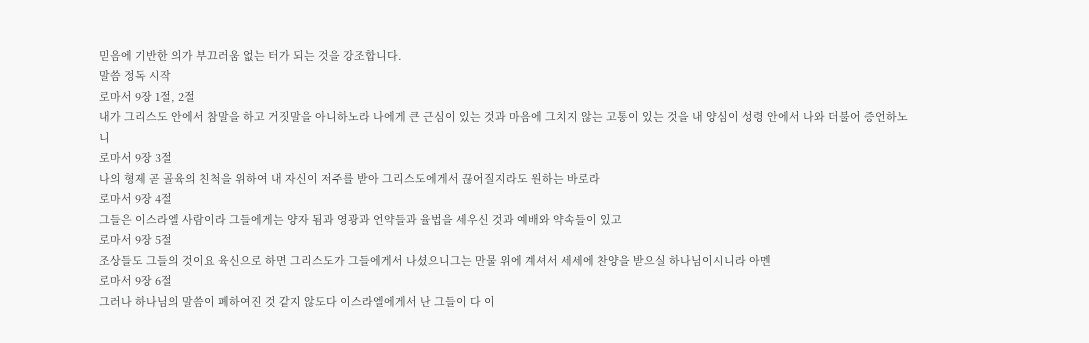믿음에 기반한 의가 부끄러움 없는 터가 되는 것을 강조합니다.
말씀 정독 시작
로마서 9장 1절, 2절
내가 그리스도 안에서 참말을 하고 거짓말을 아니하노라 나에게 큰 근심이 있는 것과 마음에 그치지 않는 고통이 있는 것을 내 양심이 성령 안에서 나와 더불어 증언하노니
로마서 9장 3절
나의 형제 곧 골육의 친척을 위하여 내 자신이 저주를 받아 그리스도에게서 끊어질지라도 원하는 바로라
로마서 9장 4절
그들은 이스라엘 사람이라 그들에게는 양자 됨과 영광과 언약들과 율법을 세우신 것과 예배와 약속들이 있고
로마서 9장 5절
조상들도 그들의 것이요 육신으로 하면 그리스도가 그들에게서 나셨으니그는 만물 위에 계셔서 세세에 찬양을 받으실 하나님이시니라 아멘
로마서 9장 6절
그러나 하나님의 말씀이 폐하여진 것 같지 않도다 이스라엘에게서 난 그들이 다 이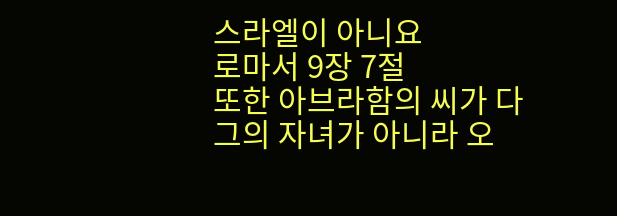스라엘이 아니요
로마서 9장 7절
또한 아브라함의 씨가 다 그의 자녀가 아니라 오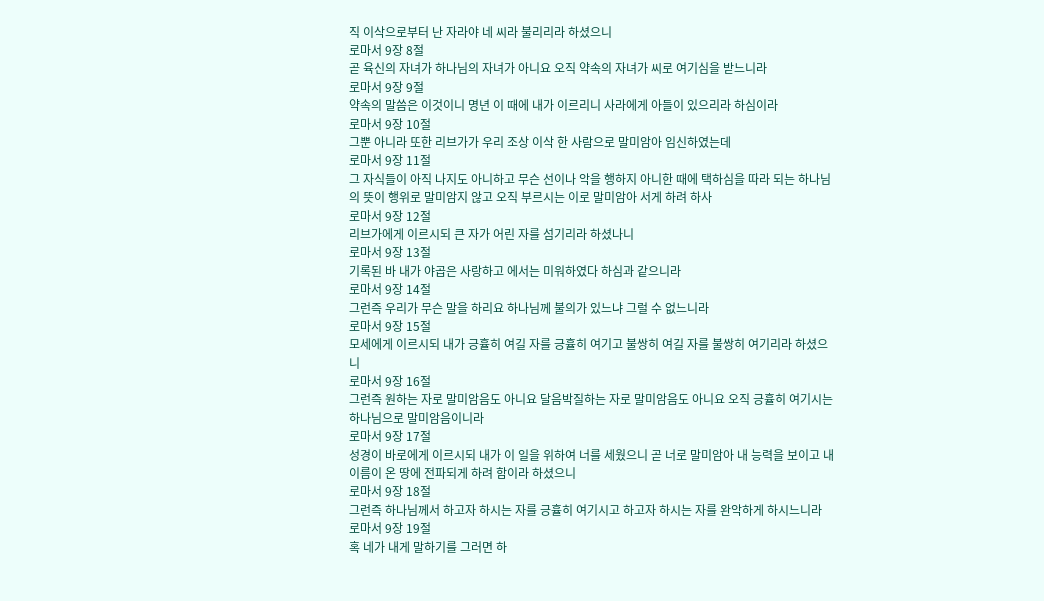직 이삭으로부터 난 자라야 네 씨라 불리리라 하셨으니
로마서 9장 8절
곧 육신의 자녀가 하나님의 자녀가 아니요 오직 약속의 자녀가 씨로 여기심을 받느니라
로마서 9장 9절
약속의 말씀은 이것이니 명년 이 때에 내가 이르리니 사라에게 아들이 있으리라 하심이라
로마서 9장 10절
그뿐 아니라 또한 리브가가 우리 조상 이삭 한 사람으로 말미암아 임신하였는데
로마서 9장 11절
그 자식들이 아직 나지도 아니하고 무슨 선이나 악을 행하지 아니한 때에 택하심을 따라 되는 하나님의 뜻이 행위로 말미암지 않고 오직 부르시는 이로 말미암아 서게 하려 하사
로마서 9장 12절
리브가에게 이르시되 큰 자가 어린 자를 섬기리라 하셨나니
로마서 9장 13절
기록된 바 내가 야곱은 사랑하고 에서는 미워하였다 하심과 같으니라
로마서 9장 14절
그런즉 우리가 무슨 말을 하리요 하나님께 불의가 있느냐 그럴 수 없느니라
로마서 9장 15절
모세에게 이르시되 내가 긍휼히 여길 자를 긍휼히 여기고 불쌍히 여길 자를 불쌍히 여기리라 하셨으니
로마서 9장 16절
그런즉 원하는 자로 말미암음도 아니요 달음박질하는 자로 말미암음도 아니요 오직 긍휼히 여기시는 하나님으로 말미암음이니라
로마서 9장 17절
성경이 바로에게 이르시되 내가 이 일을 위하여 너를 세웠으니 곧 너로 말미암아 내 능력을 보이고 내 이름이 온 땅에 전파되게 하려 함이라 하셨으니
로마서 9장 18절
그런즉 하나님께서 하고자 하시는 자를 긍휼히 여기시고 하고자 하시는 자를 완악하게 하시느니라
로마서 9장 19절
혹 네가 내게 말하기를 그러면 하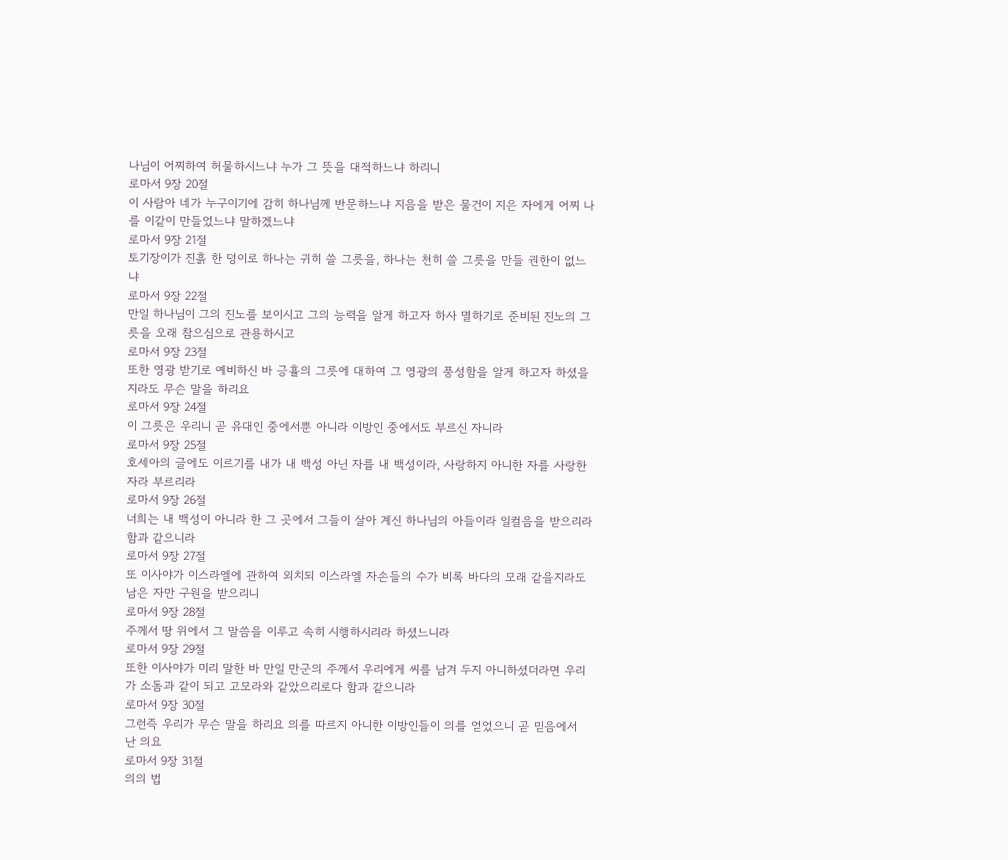나님이 어찌하여 허물하시느냐 누가 그 뜻을 대적하느냐 하리니
로마서 9장 20절
이 사람아 네가 누구이기에 감히 하나님께 반문하느냐 지음을 받은 물건이 지은 자에게 어찌 나를 이같이 만들었느냐 말하겠느냐
로마서 9장 21절
토기장이가 진흙 한 덩이로 하나는 귀히 쓸 그릇을, 하나는 천히 쓸 그릇을 만들 권한이 없느냐
로마서 9장 22절
만일 하나님이 그의 진노를 보이시고 그의 능력을 알게 하고자 하사 멸하기로 준비된 진노의 그릇을 오래 참으심으로 관용하시고
로마서 9장 23절
또한 영광 받기로 예비하신 바 긍휼의 그릇에 대하여 그 영광의 풍성함을 알게 하고자 하셨을지라도 무슨 말을 하리요
로마서 9장 24절
이 그릇은 우리니 곧 유대인 중에서뿐 아니라 이방인 중에서도 부르신 자니라
로마서 9장 25절
호세아의 글에도 이르기를 내가 내 백성 아닌 자를 내 백성이라, 사랑하지 아니한 자를 사랑한 자라 부르리라
로마서 9장 26절
너희는 내 백성이 아니라 한 그 곳에서 그들이 살아 계신 하나님의 아들이라 일컬음을 받으리라 함과 같으니라
로마서 9장 27절
또 이사야가 이스라엘에 관하여 외치되 이스라엘 자손들의 수가 비록 바다의 모래 같을지라도 남은 자만 구원을 받으리니
로마서 9장 28절
주께서 땅 위에서 그 말씀을 이루고 속히 시행하시리라 하셨느니라
로마서 9장 29절
또한 이사야가 미리 말한 바 만일 만군의 주께서 우리에게 씨를 남겨 두지 아니하셨더라면 우리가 소돔과 같이 되고 고모라와 같았으리로다 함과 같으니라
로마서 9장 30절
그런즉 우리가 무슨 말을 하리요 의를 따르지 아니한 이방인들이 의를 얻었으니 곧 믿음에서 난 의요
로마서 9장 31절
의의 법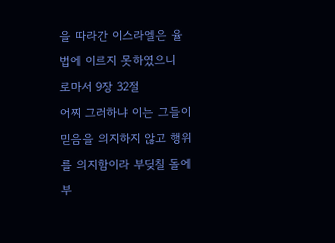을 따라간 이스라엘은 율법에 이르지 못하였으니
로마서 9장 32절
어찌 그러하냐 이는 그들이 믿음을 의지하지 않고 행위를 의지함이라 부딪칠 돌에 부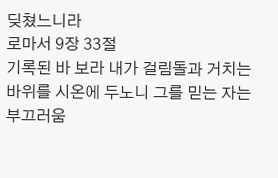딪쳤느니라
로마서 9장 33절
기록된 바 보라 내가 걸림돌과 거치는 바위를 시온에 두노니 그를 믿는 자는 부끄러움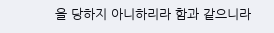을 당하지 아니하리라 함과 같으니라